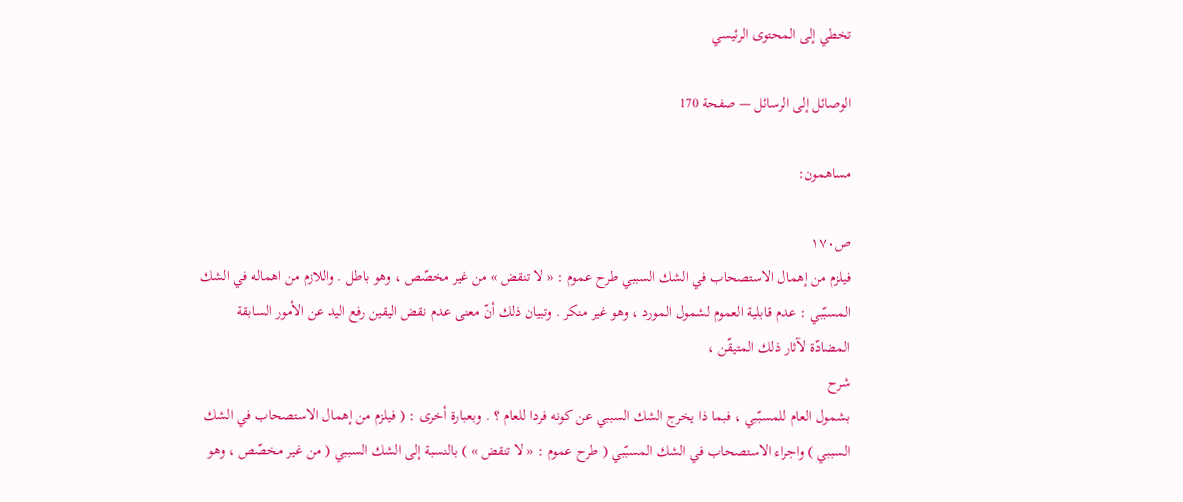تخطي إلى المحتوى الرئيسي

الوصائل إلى الرسائل — صفحة 170

مساهمون:

ص١٧٠
فيلزم من إهمال الاستصحاب في الشك السببي طرح عموم : « لا تنقض » من غير مخصّص ، وهو باطل . واللازم من اهماله في الشك المسبّبي : عدم قابلية العموم لشمول المورد ، وهو غير منكر . وتبيان ذلك أنّ معنى عدم نقض اليقين رفع اليد عن الأمور السابقة المضادّة لآثار ذلك المتيقّن ،
شرح
بشمول العام للمسبّبي ، فبما ذا يخرج الشك السببي عن كونه فردا للعام ؟ . وبعبارة أخرى : ( فيلزم من إهمال الاستصحاب في الشك السببي ) واجراء الاستصحاب في الشك المسبّبي ( طرح عموم : « لا تنقض » ) بالنسبة إلى الشك السببي ( من غير مخصّص ، وهو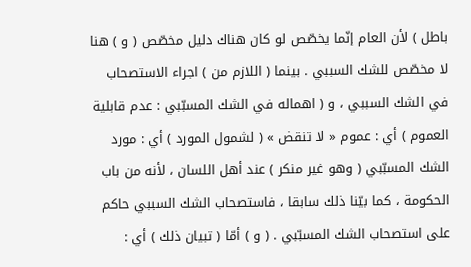باطل ) لأن العام إنّما يخصّص لو كان هناك دليل مخصّص ( و ) هنا لا مخصّص للشك السببي . بينما ( اللازم من ) اجراء الاستصحاب في الشك السببي ، و ( اهماله في الشك المسبّبي : عدم قابلية العموم ) أي : عموم « لا تنقض » ( لشمول المورد ) أي : مورد الشك المسبّبي ( وهو غير منكر ) عند أهل اللسان ، لأنه من باب الحكومة ، كما بيّنا ذلك سابقا ، فاستصحاب الشك السببي حاكم على استصحاب الشك المسبّبي . ( و ) أمّا ( تبيان ذلك ) أي :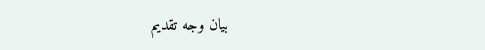بيان وجه تقديم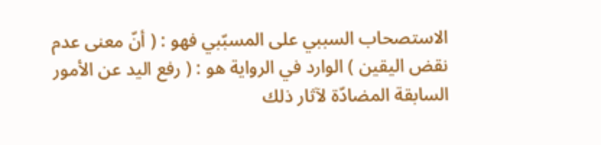الاستصحاب السببي على المسبّبي فهو : ( أنّ معنى عدم نقض اليقين ) الوارد في الرواية هو : ( رفع اليد عن الأمور السابقة المضادّة لآثار ذلك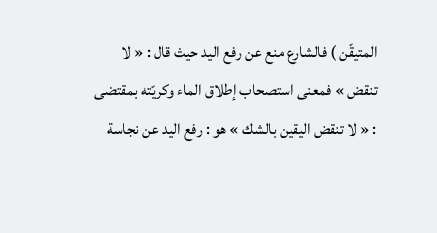المتيقّن ) فالشارع منع عن رفع اليد حيث قال : « لا تنقض » فمعنى استصحاب إطلاق الماء وكريّته بمقتضى : « لا تنقض اليقين بالشك » هو : رفع اليد عن نجاسة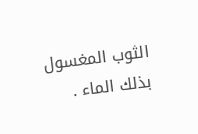الثوب المغسول بذلك الماء .